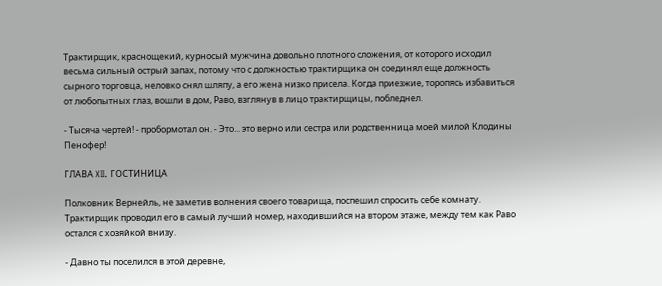Трактирщик, краснощекий, курносый мужчина довольно плотного сложения, от которого исходил весьма сильный острый запах, потому что с должностью трактирщика он соединял еще должность сырного торговца, неловко снял шляпу, а его жена низко присела. Когда приезжие, торопясь избавиться от любопытных глаз, вошли в дом, Раво, взглянув в лицо трактирщицы, побледнел.

- Тысяча чертей! - пробормотал он. - Это... это верно или сестра или родственница моей милой Клодины Пенофер!

ГЛАВА XII. ГОСТИНИЦА

Полковник Вернейль, не заметив волнения своего товарища, поспешил спросить себе комнату. Трактирщик проводил его в самый лучший номер, находившийся на втором этаже, между тем как Раво остался с хозяйкой внизу.

- Давно ты поселился в этой деревне,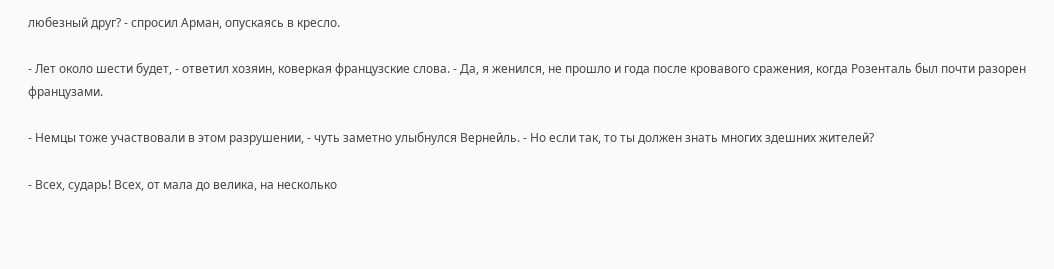любезный друг? - спросил Арман, опускаясь в кресло.

- Лет около шести будет, - ответил хозяин, коверкая французские слова. - Да, я женился, не прошло и года после кровавого сражения, когда Розенталь был почти разорен французами.

- Немцы тоже участвовали в этом разрушении, - чуть заметно улыбнулся Вернейль. - Но если так, то ты должен знать многих здешних жителей?

- Всех, сударь! Всех, от мала до велика, на несколько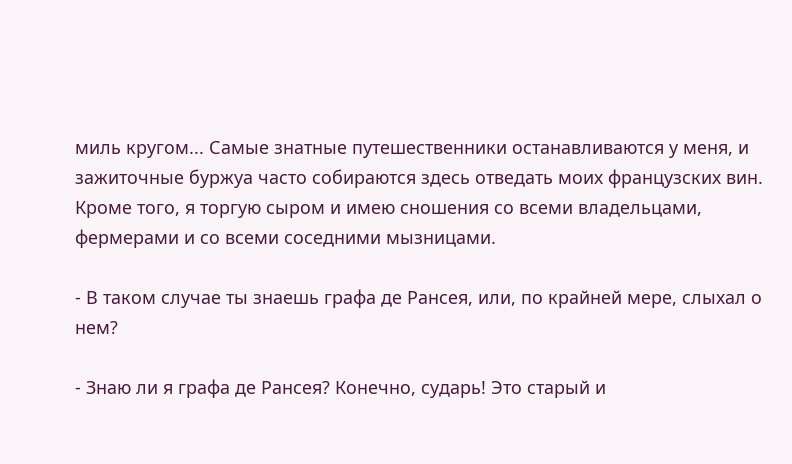миль кругом... Самые знатные путешественники останавливаются у меня, и зажиточные буржуа часто собираются здесь отведать моих французских вин. Кроме того, я торгую сыром и имею сношения со всеми владельцами, фермерами и со всеми соседними мызницами.

- В таком случае ты знаешь графа де Рансея, или, по крайней мере, слыхал о нем?

- Знаю ли я графа де Рансея? Конечно, сударь! Это старый и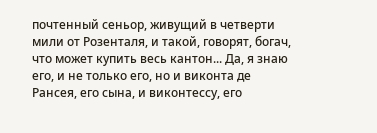почтенный сеньор, живущий в четверти мили от Розенталя, и такой, говорят, богач, что может купить весь кантон... Да, я знаю его, и не только его, но и виконта де Рансея, его сына, и виконтессу, его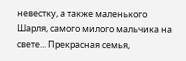невестку, а также маленького Шарля, самого милого мальчика на свете... Прекрасная семья,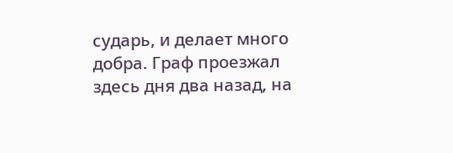сударь, и делает много добра. Граф проезжал здесь дня два назад, на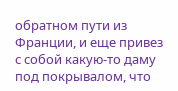обратном пути из Франции, и еще привез с собой какую-то даму под покрывалом, что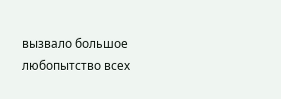вызвало большое любопытство всех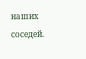наших соседей.